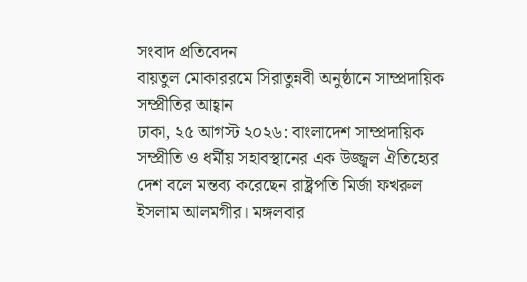সংবাদ প্রতিবেদন
বায়তুল মোকাররমে সিরাতুন্নবী অনুষ্ঠানে সাম্প্রদায়িক সম্প্রীতির আহ্বান
ঢাকা, ২৫ আগস্ট ২০২৬: বাংলাদেশ সাম্প্রদায়িক সম্প্রীতি ও ধর্মীয় সহাবস্থানের এক উজ্জ্বল ঐতিহ্যের দেশ বলে মন্তব্য করেছেন রাষ্ট্রপতি মির্জা ফখরুল ইসলাম আলমগীর। মঙ্গলবার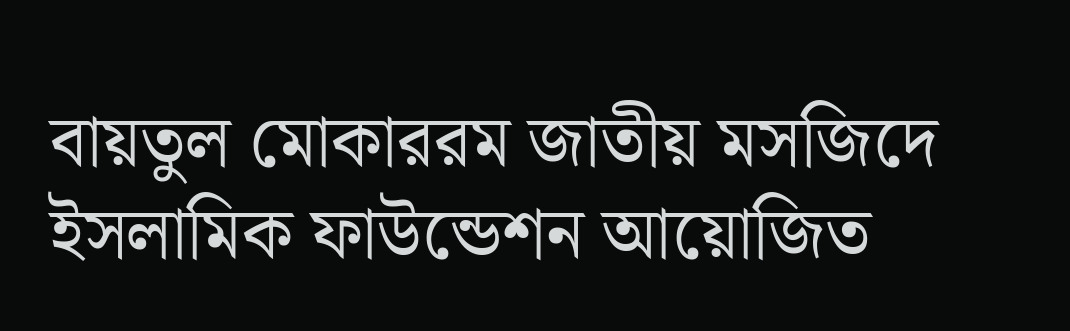বায়তুল মোকাররম জাতীয় মসজিদে ইসলামিক ফাউন্ডেশন আয়োজিত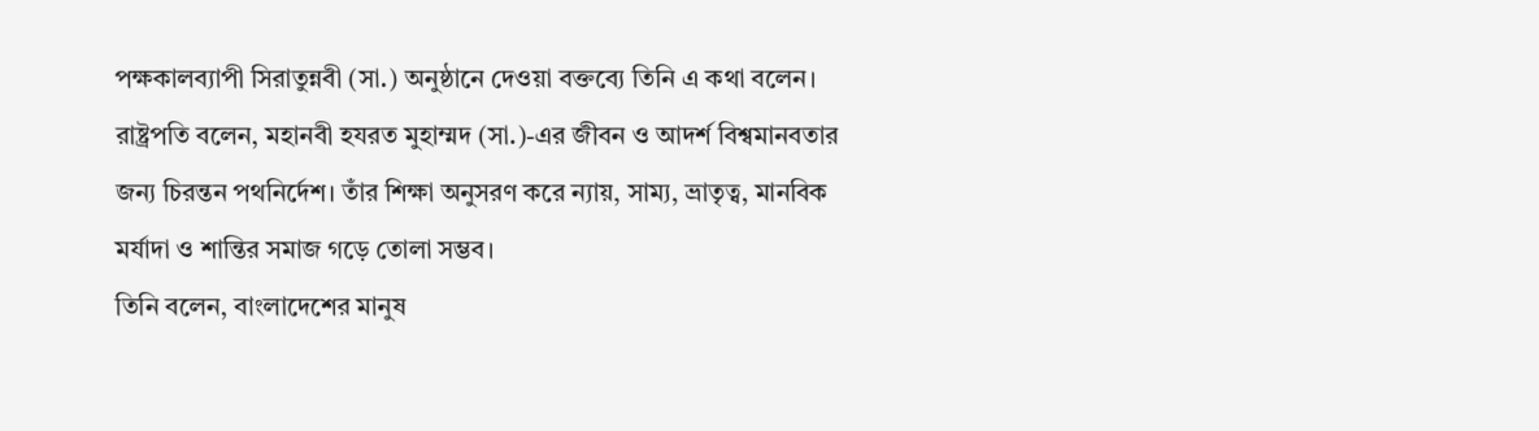পক্ষকালব্যাপী সিরাতুন্নবী (সা.) অনুষ্ঠানে দেওয়া বক্তব্যে তিনি এ কথা বলেন।
রাষ্ট্রপতি বলেন, মহানবী হযরত মুহাম্মদ (সা.)-এর জীবন ও আদর্শ বিশ্বমানবতার জন্য চিরন্তন পথনির্দেশ। তাঁর শিক্ষা অনুসরণ করে ন্যায়, সাম্য, ভ্রাতৃত্ব, মানবিক মর্যাদা ও শান্তির সমাজ গড়ে তোলা সম্ভব।
তিনি বলেন, বাংলাদেশের মানুষ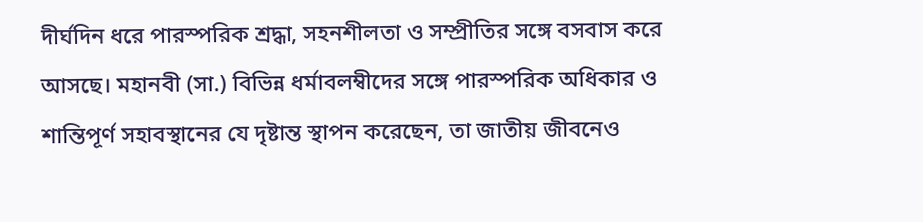দীর্ঘদিন ধরে পারস্পরিক শ্রদ্ধা, সহনশীলতা ও সম্প্রীতির সঙ্গে বসবাস করে আসছে। মহানবী (সা.) বিভিন্ন ধর্মাবলম্বীদের সঙ্গে পারস্পরিক অধিকার ও শান্তিপূর্ণ সহাবস্থানের যে দৃষ্টান্ত স্থাপন করেছেন, তা জাতীয় জীবনেও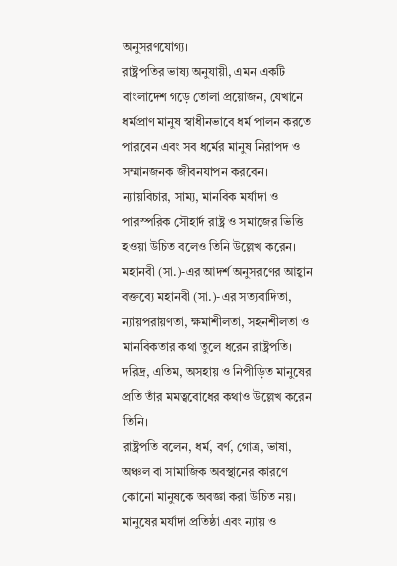অনুসরণযোগ্য।
রাষ্ট্রপতির ভাষ্য অনুযায়ী, এমন একটি বাংলাদেশ গড়ে তোলা প্রয়োজন, যেখানে ধর্মপ্রাণ মানুষ স্বাধীনভাবে ধর্ম পালন করতে পারবেন এবং সব ধর্মের মানুষ নিরাপদ ও সম্মানজনক জীবনযাপন করবেন। ন্যায়বিচার, সাম্য, মানবিক মর্যাদা ও পারস্পরিক সৌহার্দ রাষ্ট্র ও সমাজের ভিত্তি হওয়া উচিত বলেও তিনি উল্লেখ করেন।
মহানবী (সা.)-এর আদর্শ অনুসরণের আহ্বান
বক্তব্যে মহানবী (সা.)-এর সত্যবাদিতা, ন্যায়পরায়ণতা, ক্ষমাশীলতা, সহনশীলতা ও মানবিকতার কথা তুলে ধরেন রাষ্ট্রপতি। দরিদ্র, এতিম, অসহায় ও নিপীড়িত মানুষের প্রতি তাঁর মমত্ববোধের কথাও উল্লেখ করেন তিনি।
রাষ্ট্রপতি বলেন, ধর্ম, বর্ণ, গোত্র, ভাষা, অঞ্চল বা সামাজিক অবস্থানের কারণে কোনো মানুষকে অবজ্ঞা করা উচিত নয়। মানুষের মর্যাদা প্রতিষ্ঠা এবং ন্যায় ও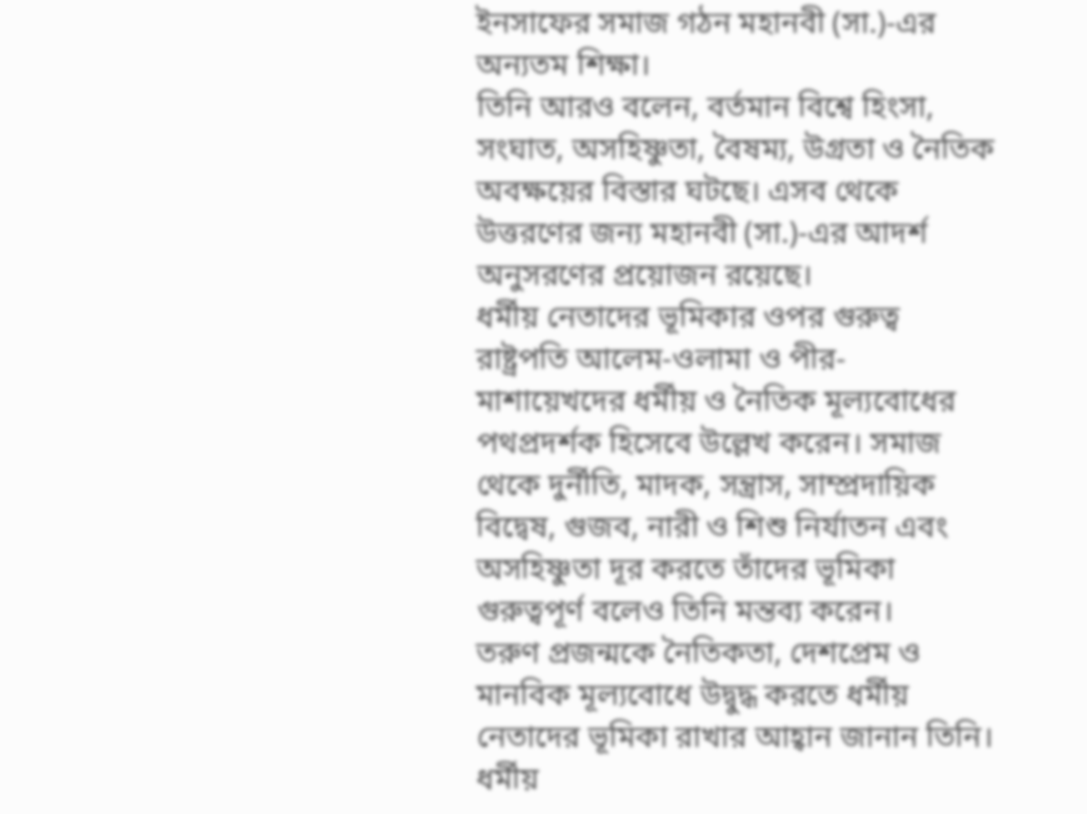ইনসাফের সমাজ গঠন মহানবী (সা.)-এর অন্যতম শিক্ষা।
তিনি আরও বলেন, বর্তমান বিশ্বে হিংসা, সংঘাত, অসহিষ্ণুতা, বৈষম্য, উগ্রতা ও নৈতিক অবক্ষয়ের বিস্তার ঘটছে। এসব থেকে উত্তরণের জন্য মহানবী (সা.)-এর আদর্শ অনুসরণের প্রয়োজন রয়েছে।
ধর্মীয় নেতাদের ভূমিকার ওপর গুরুত্ব
রাষ্ট্রপতি আলেম-ওলামা ও পীর-মাশায়েখদের ধর্মীয় ও নৈতিক মূল্যবোধের পথপ্রদর্শক হিসেবে উল্লেখ করেন। সমাজ থেকে দুর্নীতি, মাদক, সন্ত্রাস, সাম্প্রদায়িক বিদ্বেষ, গুজব, নারী ও শিশু নির্যাতন এবং অসহিষ্ণুতা দূর করতে তাঁদের ভূমিকা গুরুত্বপূর্ণ বলেও তিনি মন্তব্য করেন।
তরুণ প্রজন্মকে নৈতিকতা, দেশপ্রেম ও মানবিক মূল্যবোধে উদ্বুদ্ধ করতে ধর্মীয় নেতাদের ভূমিকা রাখার আহ্বান জানান তিনি।
ধর্মীয়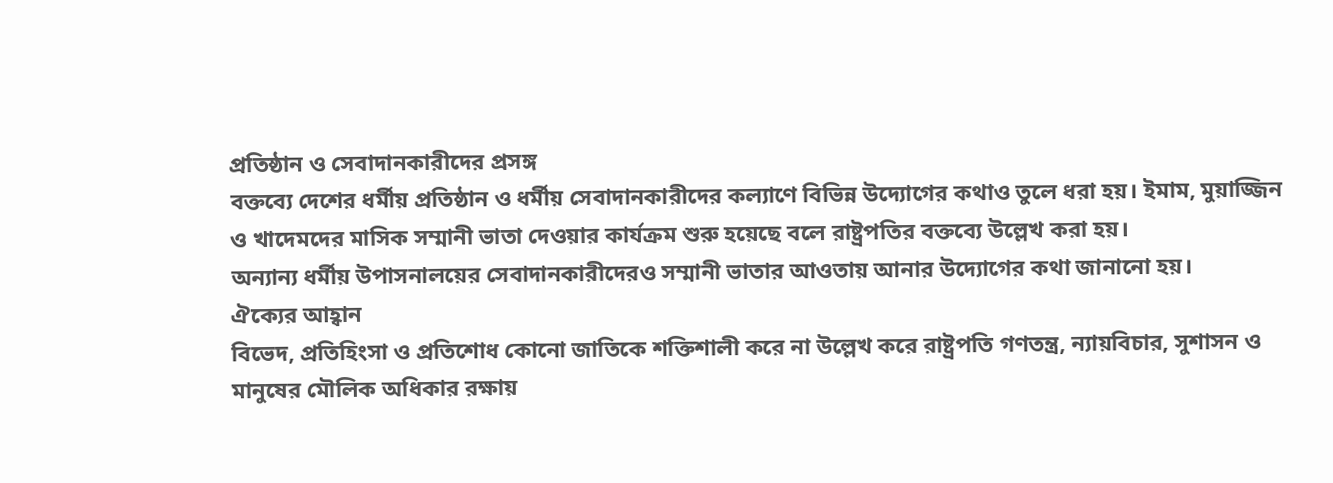প্রতিষ্ঠান ও সেবাদানকারীদের প্রসঙ্গ
বক্তব্যে দেশের ধর্মীয় প্রতিষ্ঠান ও ধর্মীয় সেবাদানকারীদের কল্যাণে বিভিন্ন উদ্যোগের কথাও তুলে ধরা হয়। ইমাম, মুয়াজ্জিন ও খাদেমদের মাসিক সম্মানী ভাতা দেওয়ার কার্যক্রম শুরু হয়েছে বলে রাষ্ট্রপতির বক্তব্যে উল্লেখ করা হয়।
অন্যান্য ধর্মীয় উপাসনালয়ের সেবাদানকারীদেরও সম্মানী ভাতার আওতায় আনার উদ্যোগের কথা জানানো হয়।
ঐক্যের আহ্বান
বিভেদ, প্রতিহিংসা ও প্রতিশোধ কোনো জাতিকে শক্তিশালী করে না উল্লেখ করে রাষ্ট্রপতি গণতন্ত্র, ন্যায়বিচার, সুশাসন ও মানুষের মৌলিক অধিকার রক্ষায়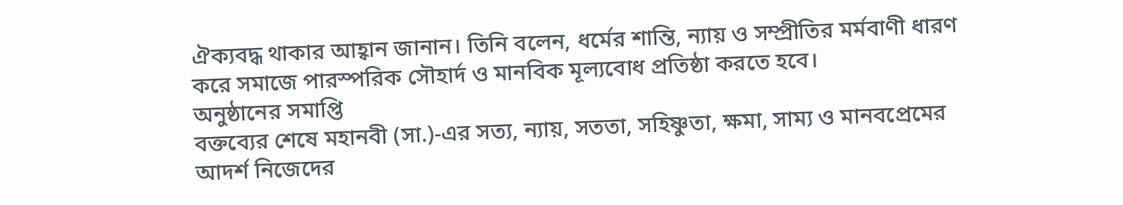ঐক্যবদ্ধ থাকার আহ্বান জানান। তিনি বলেন, ধর্মের শান্তি, ন্যায় ও সম্প্রীতির মর্মবাণী ধারণ করে সমাজে পারস্পরিক সৌহার্দ ও মানবিক মূল্যবোধ প্রতিষ্ঠা করতে হবে।
অনুষ্ঠানের সমাপ্তি
বক্তব্যের শেষে মহানবী (সা.)-এর সত্য, ন্যায়, সততা, সহিষ্ণুতা, ক্ষমা, সাম্য ও মানবপ্রেমের আদর্শ নিজেদের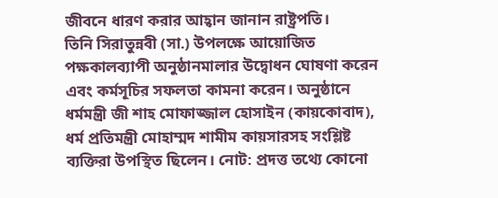জীবনে ধারণ করার আহ্বান জানান রাষ্ট্রপতি।
তিনি সিরাতুন্নবী (সা.) উপলক্ষে আয়োজিত পক্ষকালব্যাপী অনুষ্ঠানমালার উদ্বোধন ঘোষণা করেন এবং কর্মসূচির সফলতা কামনা করেন। অনুষ্ঠানে ধর্মমন্ত্রী জী শাহ মোফাজ্জাল হোসাইন (কায়কোবাদ), ধর্ম প্রতিমন্ত্রী মোহাম্মদ শামীম কায়সারসহ সংশ্লিষ্ট ব্যক্তিরা উপস্থিত ছিলেন। নোট: প্রদত্ত তথ্যে কোনো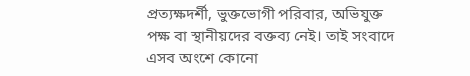প্রত্যক্ষদর্শী, ভুক্তভোগী পরিবার, অভিযুক্ত পক্ষ বা স্থানীয়দের বক্তব্য নেই। তাই সংবাদে এসব অংশে কোনো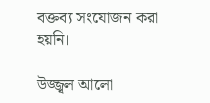বক্তব্য সংযোজন করা হয়নি।

উজ্জ্বল আলো